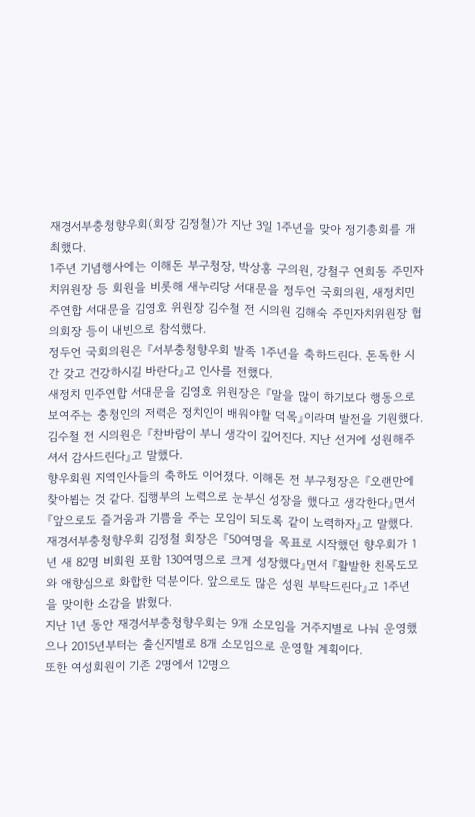재경서부충청향우회(회장 김정철)가 지난 3일 1주년을 맞아 정기총회를 개최했다.
1주년 기념행사에는 이해돈 부구청장, 박상홍 구의원, 강철구 연희동 주민자치위원장 등 회원을 비롯해 새누리당 서대문을 정두언 국회의원, 새정치민주연합 서대문을 김영호 위원장 김수철 전 시의원 김해숙 주민자치위원장 협의회장 등이 내빈으로 참석했다.
정두언 국회의원은 『서부충청향우회 발족 1주년을 축하드린다. 돈독한 시간 갖고 건강하시길 바란다』고 인사를 전했다.
새정치 민주연합 서대문을 김영호 위원장은 『말을 많이 하기보다 행동으로 보여주는 충청인의 저력은 정치인이 배워야할 덕목』이라며 발전을 기원했다.
김수철 전 시의원은 『찬바람이 부니 생각이 깊어진다. 지난 선거에 성원해주셔서 감사드린다』고 말했다.
향우회원 지역인사들의 축하도 이어졌다. 이해돈 전 부구청장은 『오랜만에 찾아뵙는 것 같다. 집행부의 노력으로 눈부신 성장을 했다고 생각한다』면서 『앞으로도 즐거움과 기쁨을 주는 모임이 되도록 같이 노력하자』고 말했다.
재경서부충청향우회 김정철 회장은 『50여명을 목표로 시작했던 향우회가 1년 새 82명 비회원 포함 130여명으로 크게 성장했다』면서 『활발한 친목도모와 애향심으로 화합한 덕분이다. 앞으로도 많은 성원 부탁드린다』고 1주년을 맞이한 소감을 밝혔다.
지난 1년 동안 재경서부충청향우회는 9개 소모임을 거주지별로 나눠 운영했으나 2015년부터는 출신지별로 8개 소모임으로 운영할 계획이다.
또한 여성회원이 기존 2명에서 12명으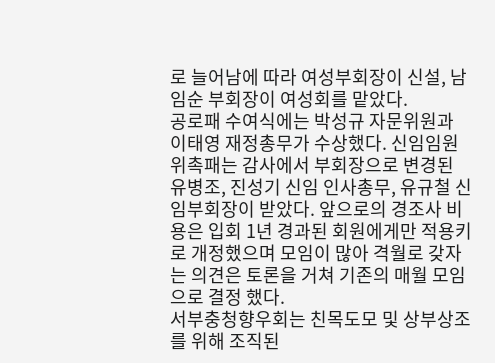로 늘어남에 따라 여성부회장이 신설, 남임순 부회장이 여성회를 맡았다.
공로패 수여식에는 박성규 자문위원과 이태영 재정총무가 수상했다. 신임임원 위촉패는 감사에서 부회장으로 변경된 유병조, 진성기 신임 인사총무, 유규철 신임부회장이 받았다. 앞으로의 경조사 비용은 입회 1년 경과된 회원에게만 적용키로 개정했으며 모임이 많아 격월로 갖자는 의견은 토론을 거쳐 기존의 매월 모임으로 결정 했다.
서부충청향우회는 친목도모 및 상부상조를 위해 조직된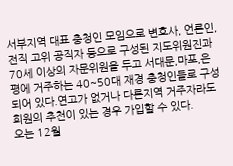서부지역 대표 충청인 모임으로 변호사, 언론인, 전직 고위 공직자 등으로 구성된 지도위원진과 70세 이상의 자문위원을 두고 서대문,마포,은평에 거주하는 40~50대 재경 충청인들로 구성되어 있다.연고가 없거나 다른지역 거주자라도 회원의 추천이 있는 경우 가입할 수 있다.
오는 12월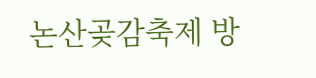논산곶감축제 방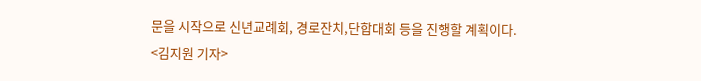문을 시작으로 신년교례회, 경로잔치,단합대회 등을 진행할 계획이다.
<김지원 기자>